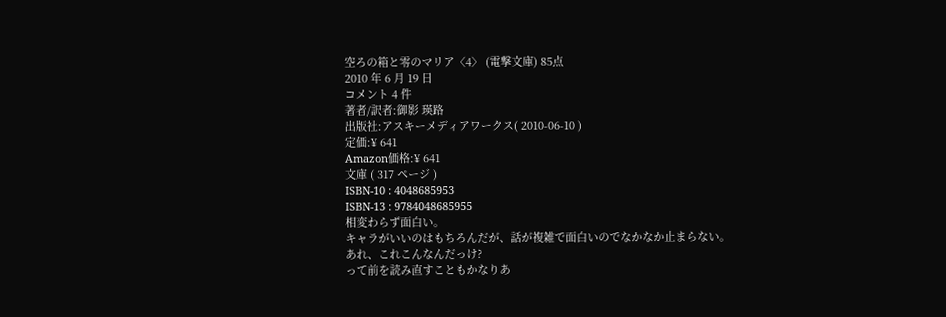空ろの箱と零のマリア〈4〉 (電撃文庫) 85点
2010 年 6 月 19 日
コメント 4 件
著者/訳者:御影 瑛路
出版社:アスキーメディアワークス( 2010-06-10 )
定価:¥ 641
Amazon価格:¥ 641
文庫 ( 317 ページ )
ISBN-10 : 4048685953
ISBN-13 : 9784048685955
相変わらず面白い。
キャラがいいのはもちろんだが、話が複雑で面白いのでなかなか止まらない。
あれ、これこんなんだっけ?
って前を読み直すこともかなりあ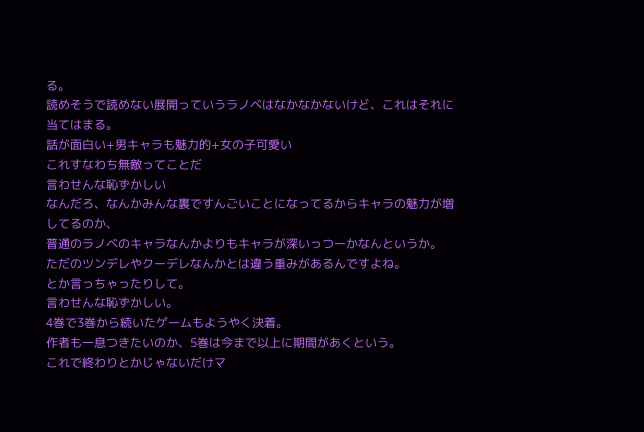る。
読めそうで読めない展開っていうラノベはなかなかないけど、これはそれに当てはまる。
話が面白い+男キャラも魅力的+女の子可愛い
これすなわち無敵ってことだ
言わせんな恥ずかしい
なんだろ、なんかみんな裏ですんごいことになってるからキャラの魅力が増してるのか、
普通のラノベのキャラなんかよりもキャラが深いっつーかなんというか。
ただのツンデレやクーデレなんかとは違う重みがあるんですよね。
とか言っちゃったりして。
言わせんな恥ずかしい。
4巻で3巻から続いたゲームもようやく決着。
作者も一息つきたいのか、5巻は今まで以上に期間があくという。
これで終わりとかじゃないだけマ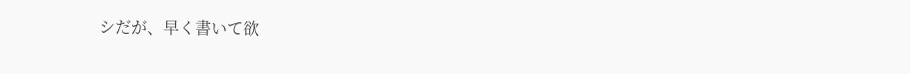シだが、早く書いて欲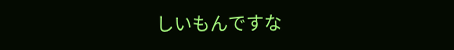しいもんですな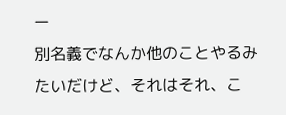ー
別名義でなんか他のことやるみたいだけど、それはそれ、こ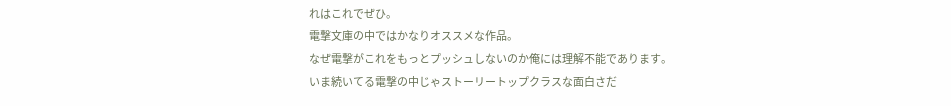れはこれでぜひ。
電撃文庫の中ではかなりオススメな作品。
なぜ電撃がこれをもっとプッシュしないのか俺には理解不能であります。
いま続いてる電撃の中じゃストーリートップクラスな面白さだ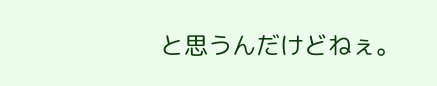と思うんだけどねぇ。